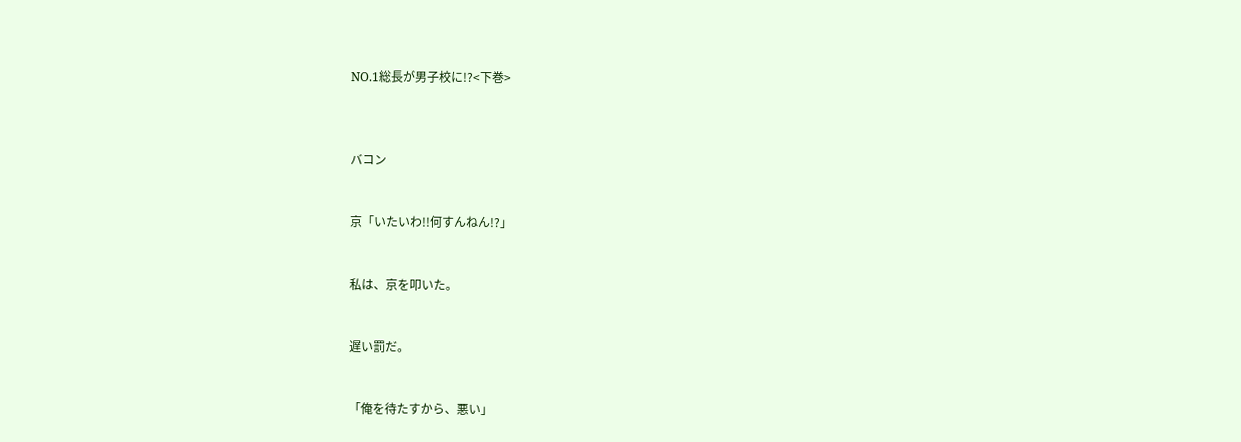NO.1総長が男子校に!?<下巻>



バコン


京「いたいわ!!何すんねん!?」


私は、京を叩いた。


遅い罰だ。


「俺を待たすから、悪い」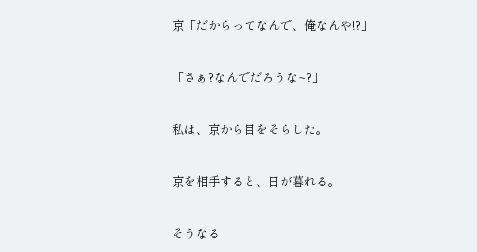京「だからってなんで、俺なんや!?」


「さぁ?なんでだろうな~?」


私は、京から目をそらした。


京を相手すると、日が暮れる。


そうなる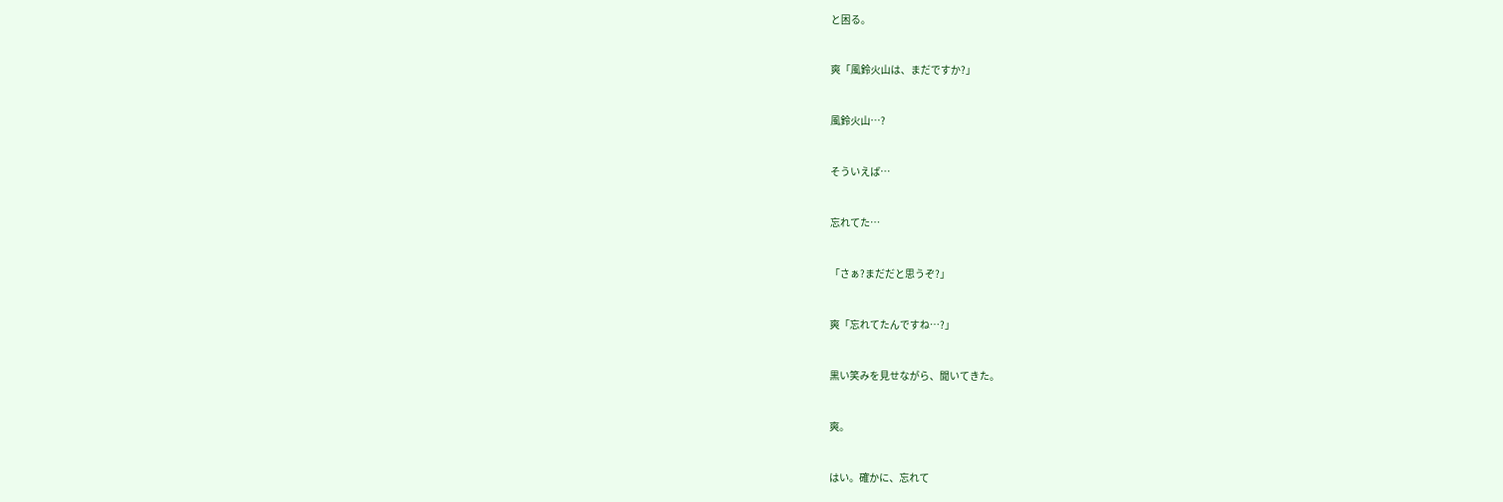と困る。


爽「風鈴火山は、まだですか?」


風鈴火山…?


そういえば…


忘れてた…


「さぁ?まだだと思うぞ?」


爽「忘れてたんですね…?」


黒い笑みを見せながら、聞いてきた。


爽。


はい。確かに、忘れて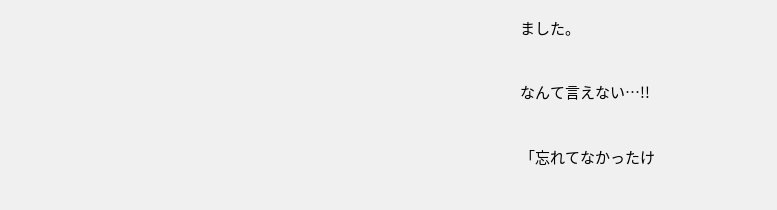ました。


なんて言えない…!!


「忘れてなかったけ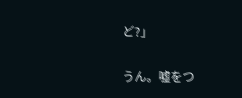ど?」


うん。嘘をつ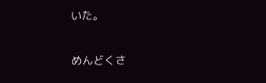いた。


めんどくさ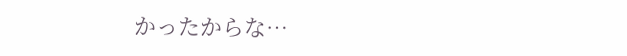かったからな…